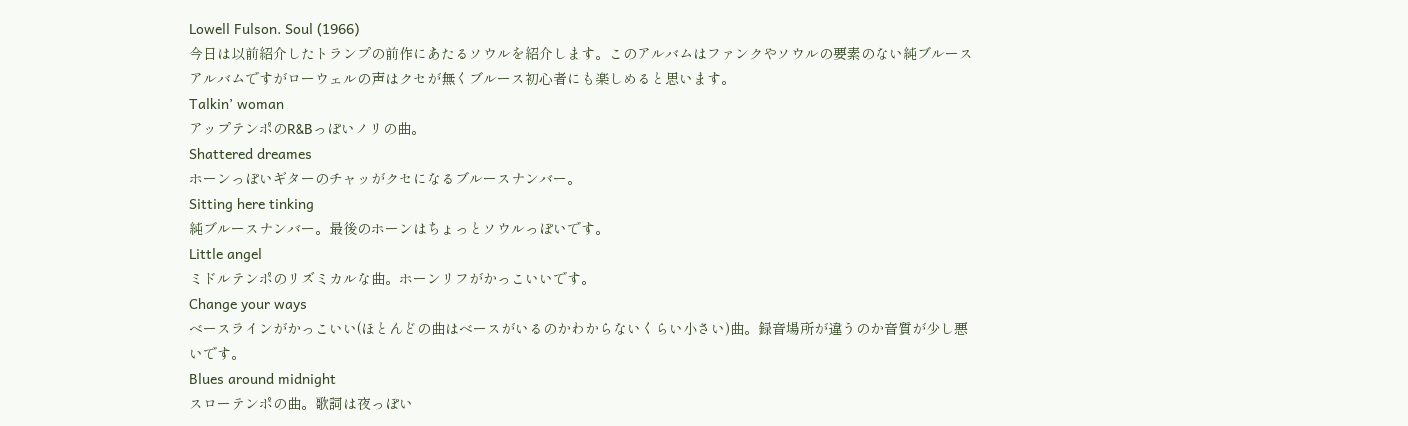Lowell Fulson. Soul (1966)
今日は以前紹介したトランプの前作にあたるソウルを紹介します。このアルバムはファンクやソウルの要素のない純ブルースアルバムですがローウェルの声はクセが無くブルース初心者にも楽しめると思います。
Talkin’ woman
アップテンポのR&Bっぽいノリの曲。
Shattered dreames
ホーンっぽいギターのチャッがクセになるブルースナンバー。
Sitting here tinking
純ブルースナンバー。最後のホーンはちょっとソウルっぽいです。
Little angel
ミドルテンポのリズミカルな曲。ホーンリフがかっこいいです。
Change your ways
ベースラインがかっこいい(ほとんどの曲はベースがいるのかわからないくらい小さい)曲。録音場所が違うのか音質が少し悪いです。
Blues around midnight
スローテンポの曲。歌詞は夜っぽい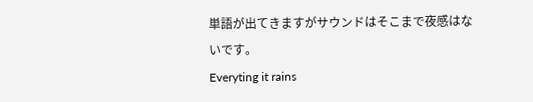単語が出てきますがサウンドはそこまで夜感はないです。
Everyting it rains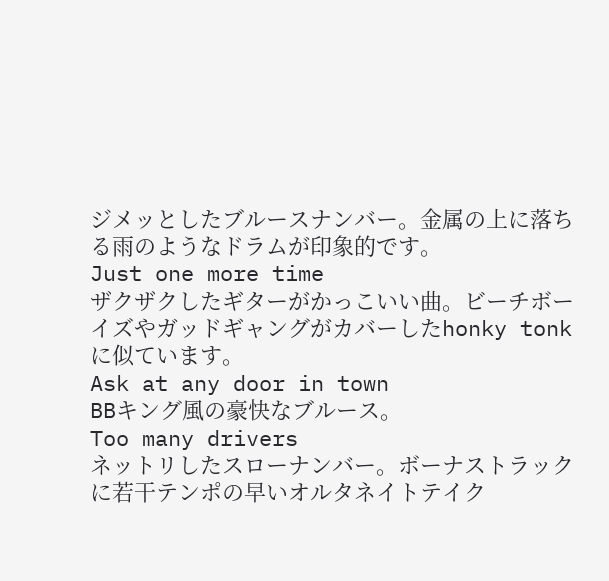ジメッとしたブルースナンバー。金属の上に落ちる雨のようなドラムが印象的です。
Just one more time
ザクザクしたギターがかっこいい曲。ビーチボーイズやガッドギャングがカバーしたhonky tonkに似ています。
Ask at any door in town
BBキング風の豪快なブルース。
Too many drivers
ネットリしたスローナンバー。ボーナストラックに若干テンポの早いオルタネイトテイク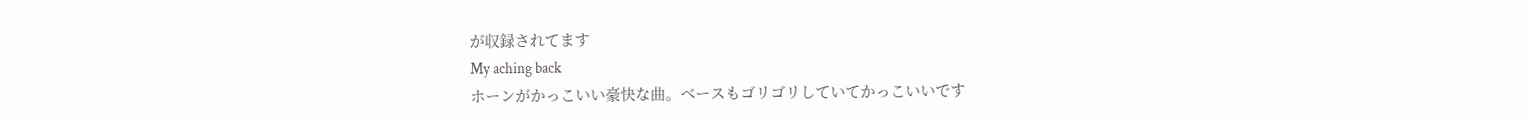が収録されてます
My aching back
ホーンがかっこいい豪快な曲。ベースもゴリゴリしていてかっこいいです